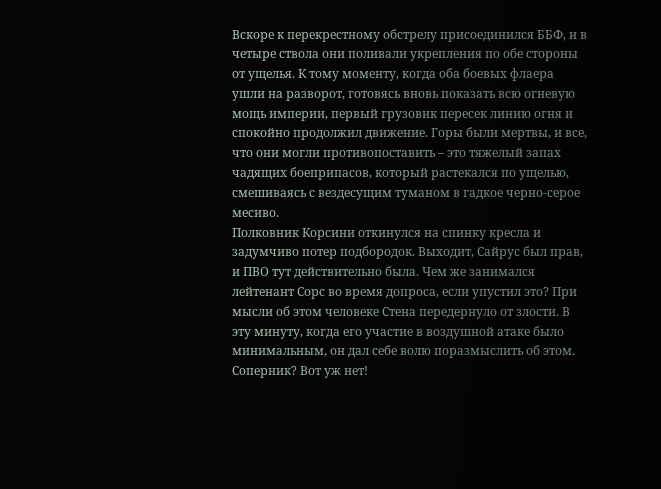Вскоре к перекрестному обстрелу присоединился ББФ, и в четыре ствола они поливали укрепления по обе стороны от ущелья. К тому моменту, когда оба боевых флаера ушли на разворот, готовясь вновь показать всю огневую мощь империи, первый грузовик пересек линию огня и спокойно продолжил движение. Горы были мертвы, и все, что они могли противопоставить – это тяжелый запах чадящих боеприпасов, который растекался по ущелью, смешиваясь с вездесущим туманом в гадкое черно-серое месиво.
Полковник Корсини откинулся на спинку кресла и задумчиво потер подбородок. Выходит, Сайрус был прав, и ПВО тут действительно была. Чем же занимался лейтенант Сорс во время допроса, если упустил это? При мысли об этом человеке Стена передернуло от злости. В эту минуту, когда его участие в воздушной атаке было минимальным, он дал себе волю поразмыслить об этом. Соперник? Вот уж нет!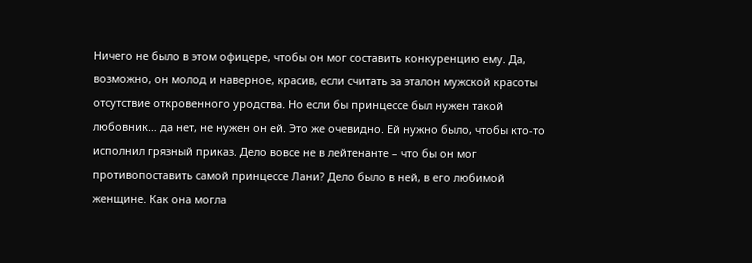Ничего не было в этом офицере, чтобы он мог составить конкуренцию ему. Да, возможно, он молод и наверное, красив, если считать за эталон мужской красоты отсутствие откровенного уродства. Но если бы принцессе был нужен такой любовник… да нет, не нужен он ей. Это же очевидно. Ей нужно было, чтобы кто-то исполнил грязный приказ. Дело вовсе не в лейтенанте – что бы он мог противопоставить самой принцессе Лани? Дело было в ней, в его любимой женщине. Как она могла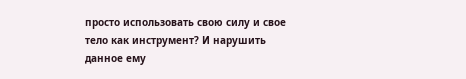просто использовать свою силу и свое тело как инструмент? И нарушить данное ему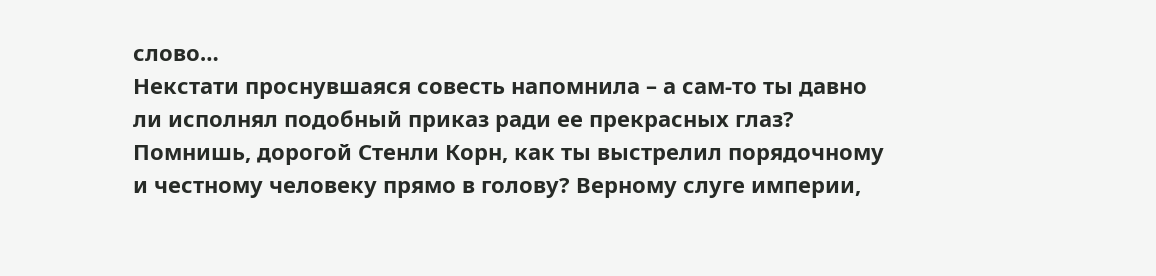слово…
Некстати проснувшаяся совесть напомнила – а сам-то ты давно ли исполнял подобный приказ ради ее прекрасных глаз? Помнишь, дорогой Стенли Корн, как ты выстрелил порядочному и честному человеку прямо в голову? Верному слуге империи,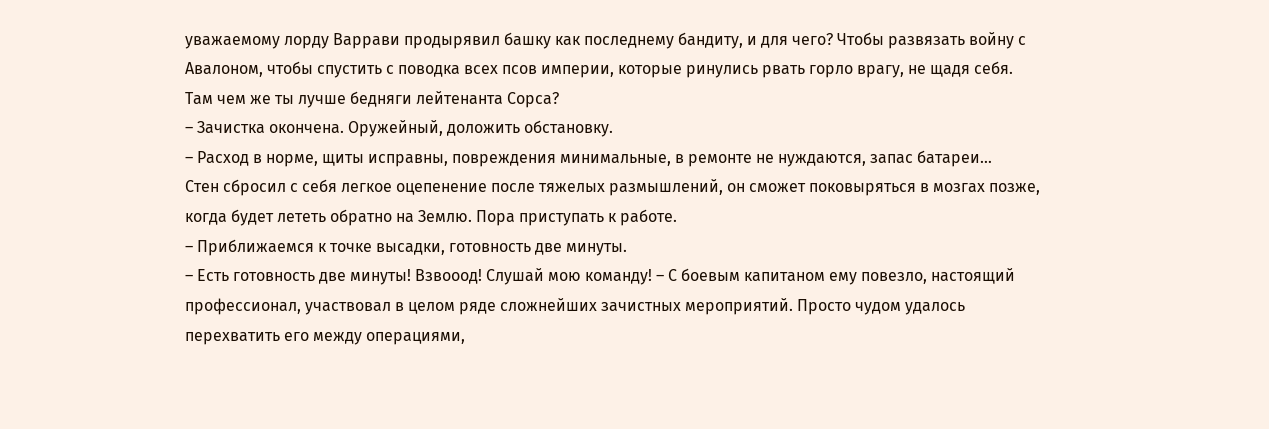уважаемому лорду Варрави продырявил башку как последнему бандиту, и для чего? Чтобы развязать войну с Авалоном, чтобы спустить с поводка всех псов империи, которые ринулись рвать горло врагу, не щадя себя. Там чем же ты лучше бедняги лейтенанта Сорса?
– Зачистка окончена. Оружейный, доложить обстановку.
– Расход в норме, щиты исправны, повреждения минимальные, в ремонте не нуждаются, запас батареи…
Стен сбросил с себя легкое оцепенение после тяжелых размышлений, он сможет поковыряться в мозгах позже, когда будет лететь обратно на Землю. Пора приступать к работе.
– Приближаемся к точке высадки, готовность две минуты.
– Есть готовность две минуты! Взвооод! Слушай мою команду! – С боевым капитаном ему повезло, настоящий профессионал, участвовал в целом ряде сложнейших зачистных мероприятий. Просто чудом удалось перехватить его между операциями,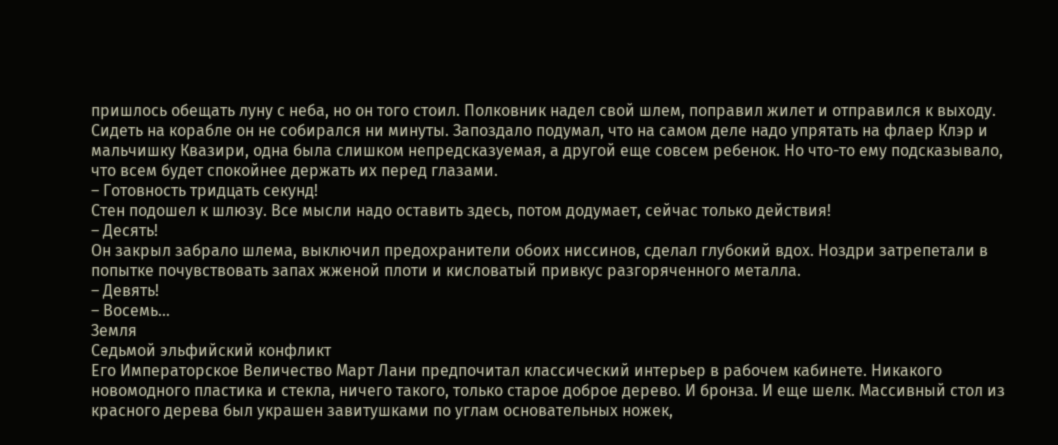пришлось обещать луну с неба, но он того стоил. Полковник надел свой шлем, поправил жилет и отправился к выходу. Сидеть на корабле он не собирался ни минуты. Запоздало подумал, что на самом деле надо упрятать на флаер Клэр и мальчишку Квазири, одна была слишком непредсказуемая, а другой еще совсем ребенок. Но что-то ему подсказывало, что всем будет спокойнее держать их перед глазами.
– Готовность тридцать секунд!
Стен подошел к шлюзу. Все мысли надо оставить здесь, потом додумает, сейчас только действия!
– Десять!
Он закрыл забрало шлема, выключил предохранители обоих ниссинов, сделал глубокий вдох. Ноздри затрепетали в попытке почувствовать запах жженой плоти и кисловатый привкус разгоряченного металла.
– Девять!
– Восемь…
Земля
Седьмой эльфийский конфликт
Его Императорское Величество Март Лани предпочитал классический интерьер в рабочем кабинете. Никакого новомодного пластика и стекла, ничего такого, только старое доброе дерево. И бронза. И еще шелк. Массивный стол из красного дерева был украшен завитушками по углам основательных ножек,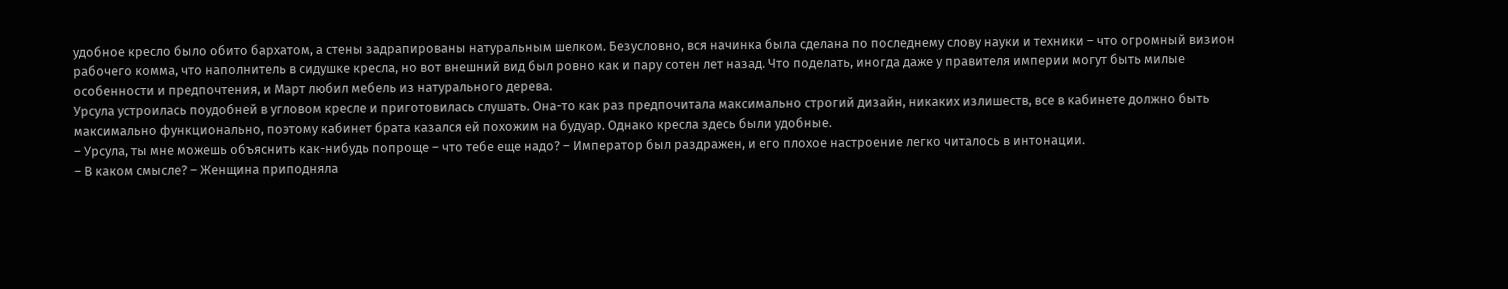удобное кресло было обито бархатом, а стены задрапированы натуральным шелком. Безусловно, вся начинка была сделана по последнему слову науки и техники – что огромный визион рабочего комма, что наполнитель в сидушке кресла, но вот внешний вид был ровно как и пару сотен лет назад. Что поделать, иногда даже у правителя империи могут быть милые особенности и предпочтения, и Март любил мебель из натурального дерева.
Урсула устроилась поудобней в угловом кресле и приготовилась слушать. Она-то как раз предпочитала максимально строгий дизайн, никаких излишеств, все в кабинете должно быть максимально функционально, поэтому кабинет брата казался ей похожим на будуар. Однако кресла здесь были удобные.
– Урсула, ты мне можешь объяснить как-нибудь попроще – что тебе еще надо? – Император был раздражен, и его плохое настроение легко читалось в интонации.
– В каком смысле? – Женщина приподняла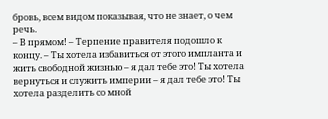бровь, всем видом показывая, что не знает, о чем речь.
– В прямом! – Терпение правителя подошло к концу. – Ты хотела избавиться от этого импланта и жить свободной жизнью – я дал тебе это! Ты хотела вернуться и служить империи – я дал тебе это! Ты хотела разделить со мной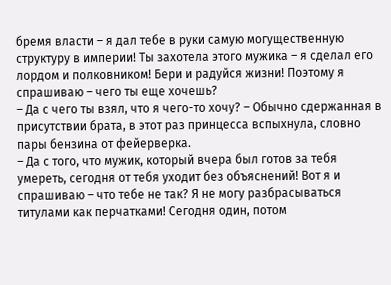бремя власти – я дал тебе в руки самую могущественную структуру в империи! Ты захотела этого мужика – я сделал его лордом и полковником! Бери и радуйся жизни! Поэтому я спрашиваю – чего ты еще хочешь?
– Да с чего ты взял, что я чего-то хочу? – Обычно сдержанная в присутствии брата, в этот раз принцесса вспыхнула, словно пары бензина от фейерверка.
– Да с того, что мужик, который вчера был готов за тебя умереть, сегодня от тебя уходит без объяснений! Вот я и спрашиваю – что тебе не так? Я не могу разбрасываться титулами как перчатками! Сегодня один, потом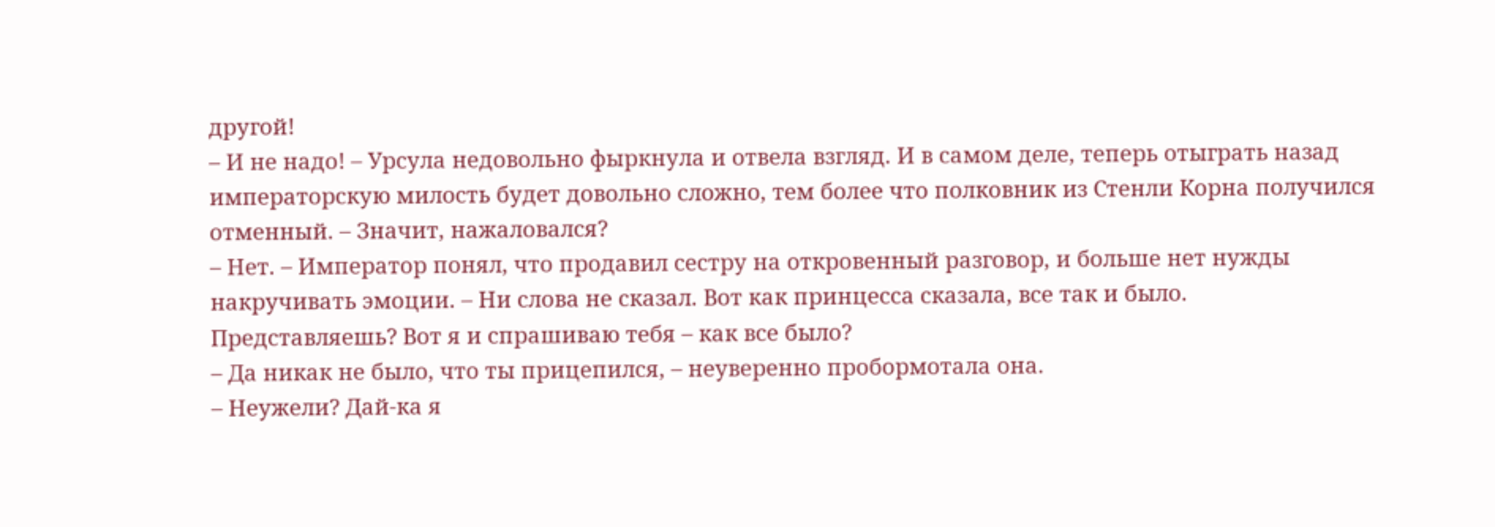другой!
– И не надо! – Урсула недовольно фыркнула и отвела взгляд. И в самом деле, теперь отыграть назад императорскую милость будет довольно сложно, тем более что полковник из Стенли Корна получился отменный. – Значит, нажаловался?
– Нет. – Император понял, что продавил сестру на откровенный разговор, и больше нет нужды накручивать эмоции. – Ни слова не сказал. Вот как принцесса сказала, все так и было. Представляешь? Вот я и спрашиваю тебя – как все было?
– Да никак не было, что ты прицепился, – неуверенно пробормотала она.
– Неужели? Дай-ка я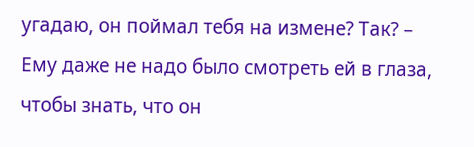угадаю, он поймал тебя на измене? Так? – Ему даже не надо было смотреть ей в глаза, чтобы знать, что он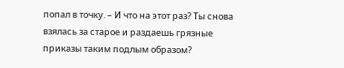попал в точку. – И что на этот раз? Ты снова взялась за старое и раздаешь грязные приказы таким подлым образом?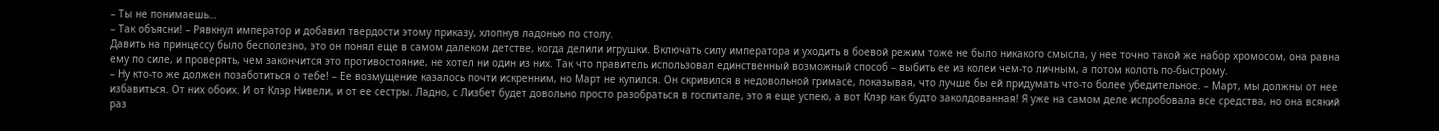– Ты не понимаешь…
– Так объясни! – Рявкнул император и добавил твердости этому приказу, хлопнув ладонью по столу.
Давить на принцессу было бесполезно, это он понял еще в самом далеком детстве, когда делили игрушки. Включать силу императора и уходить в боевой режим тоже не было никакого смысла, у нее точно такой же набор хромосом, она равна ему по силе, и проверять, чем закончится это противостояние, не хотел ни один из них. Так что правитель использовал единственный возможный способ – выбить ее из колеи чем-то личным, а потом колоть по-быстрому.
– Ну кто-то же должен позаботиться о тебе! – Ее возмущение казалось почти искренним, но Март не купился. Он скривился в недовольной гримасе, показывая, что лучше бы ей придумать что-то более убедительное. – Март, мы должны от нее избавиться. От них обоих. И от Клэр Нивели, и от ее сестры. Ладно, с Лизбет будет довольно просто разобраться в госпитале, это я еще успею, а вот Клэр как будто заколдованная! Я уже на самом деле испробовала все средства, но она всякий раз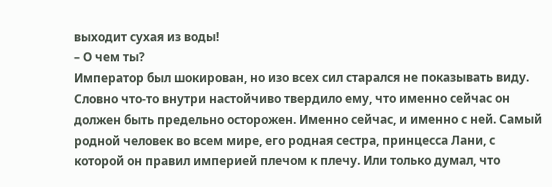выходит сухая из воды!
– О чем ты?
Император был шокирован, но изо всех сил старался не показывать виду. Словно что-то внутри настойчиво твердило ему, что именно сейчас он должен быть предельно осторожен. Именно сейчас, и именно с ней. Самый родной человек во всем мире, его родная сестра, принцесса Лани, с которой он правил империей плечом к плечу. Или только думал, что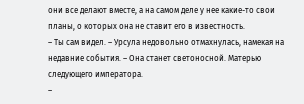они все делают вместе, а на самом деле у нее какие-то свои планы, о которых она не ставит его в известность.
– Ты сам видел. – Урсула недовольно отмахнулась, намекая на недавние события. – Она станет светоносной. Матерью следующего императора.
–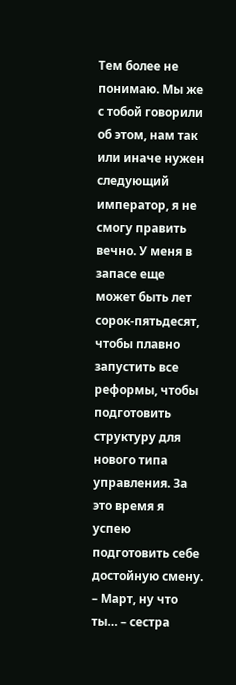Тем более не понимаю. Мы же с тобой говорили об этом, нам так или иначе нужен следующий император, я не смогу править вечно. У меня в запасе еще может быть лет сорок-пятьдесят, чтобы плавно запустить все реформы, чтобы подготовить структуру для нового типа управления. За это время я успею подготовить себе достойную смену.
– Март, ну что ты… – сестра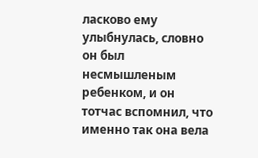ласково ему улыбнулась, словно он был несмышленым ребенком, и он тотчас вспомнил, что именно так она вела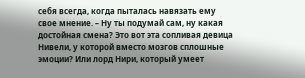себя всегда, когда пыталась навязать ему свое мнение. – Ну ты подумай сам, ну какая достойная смена? Это вот эта сопливая девица Нивели, у которой вместо мозгов сплошные эмоции? Или лорд Нири, который умеет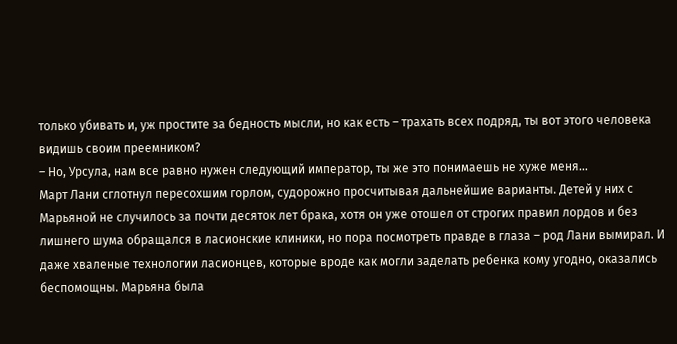только убивать и, уж простите за бедность мысли, но как есть – трахать всех подряд, ты вот этого человека видишь своим преемником?
– Но, Урсула, нам все равно нужен следующий император, ты же это понимаешь не хуже меня…
Март Лани сглотнул пересохшим горлом, судорожно просчитывая дальнейшие варианты. Детей у них с Марьяной не случилось за почти десяток лет брака, хотя он уже отошел от строгих правил лордов и без лишнего шума обращался в ласионские клиники, но пора посмотреть правде в глаза – род Лани вымирал. И даже хваленые технологии ласионцев, которые вроде как могли заделать ребенка кому угодно, оказались беспомощны. Марьяна была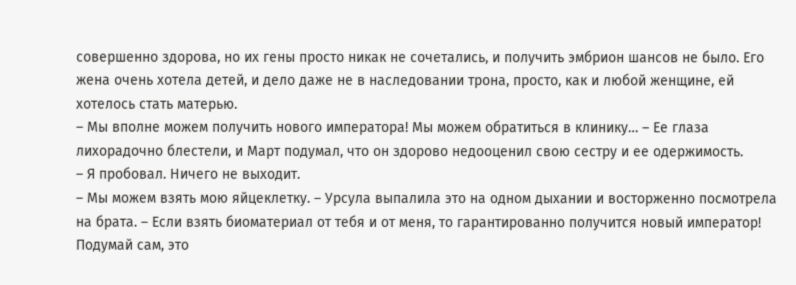совершенно здорова, но их гены просто никак не сочетались, и получить эмбрион шансов не было. Его жена очень хотела детей, и дело даже не в наследовании трона, просто, как и любой женщине, ей хотелось стать матерью.
– Мы вполне можем получить нового императора! Мы можем обратиться в клинику… – Ее глаза лихорадочно блестели, и Март подумал, что он здорово недооценил свою сестру и ее одержимость.
– Я пробовал. Ничего не выходит.
– Мы можем взять мою яйцеклетку. – Урсула выпалила это на одном дыхании и восторженно посмотрела на брата. – Если взять биоматериал от тебя и от меня, то гарантированно получится новый император! Подумай сам, это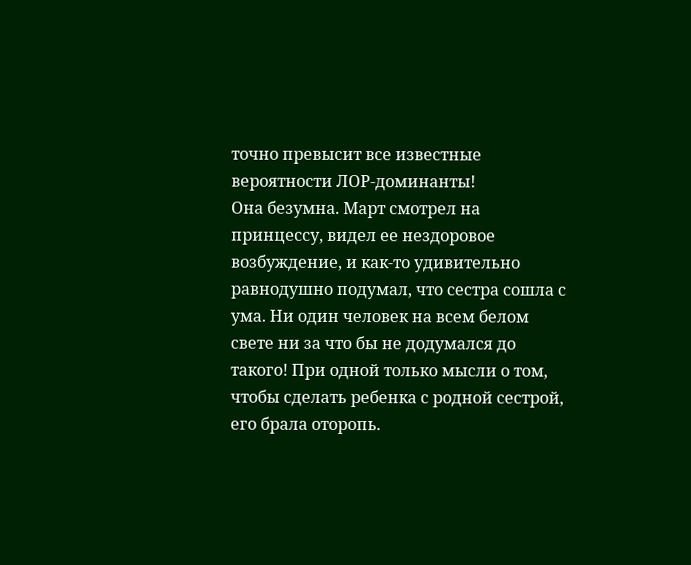точно превысит все известные вероятности ЛОР-доминанты!
Она безумна. Март смотрел на принцессу, видел ее нездоровое возбуждение, и как-то удивительно равнодушно подумал, что сестра сошла с ума. Ни один человек на всем белом свете ни за что бы не додумался до такого! При одной только мысли о том, чтобы сделать ребенка с родной сестрой, его брала оторопь.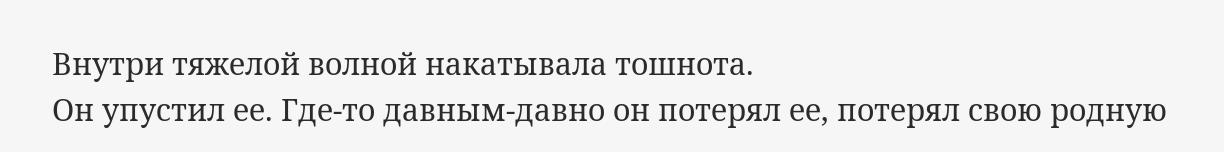Внутри тяжелой волной накатывала тошнота.
Он упустил ее. Где-то давным-давно он потерял ее, потерял свою родную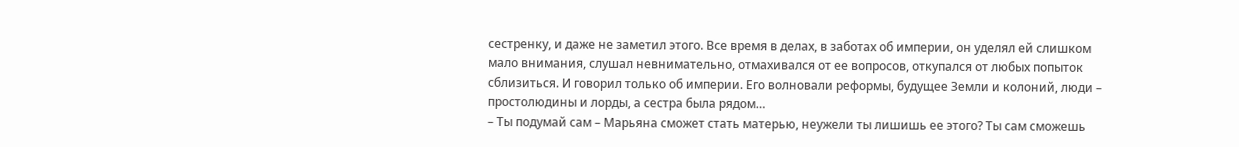сестренку, и даже не заметил этого. Все время в делах, в заботах об империи, он уделял ей слишком мало внимания, слушал невнимательно, отмахивался от ее вопросов, откупался от любых попыток сблизиться. И говорил только об империи. Его волновали реформы, будущее Земли и колоний, люди – простолюдины и лорды, а сестра была рядом…
– Ты подумай сам – Марьяна сможет стать матерью, неужели ты лишишь ее этого? Ты сам сможешь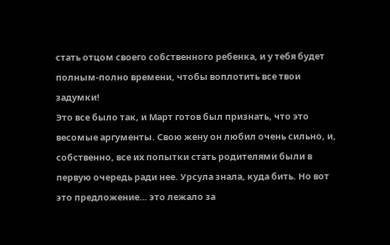стать отцом своего собственного ребенка, и у тебя будет полным-полно времени, чтобы воплотить все твои задумки!
Это все было так, и Март готов был признать, что это весомые аргументы. Свою жену он любил очень сильно, и, собственно, все их попытки стать родителями были в первую очередь ради нее. Урсула знала, куда бить. Но вот это предложение… это лежало за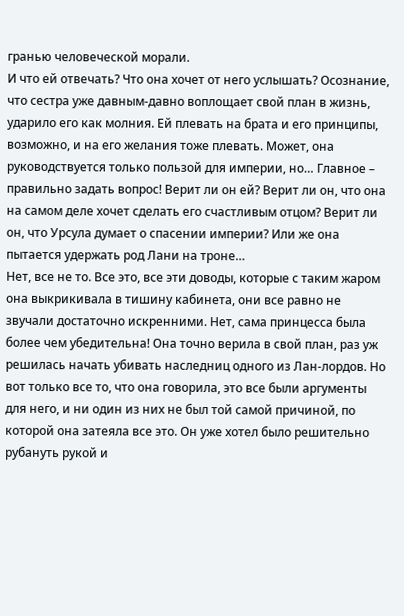гранью человеческой морали.
И что ей отвечать? Что она хочет от него услышать? Осознание, что сестра уже давным-давно воплощает свой план в жизнь, ударило его как молния. Ей плевать на брата и его принципы, возможно, и на его желания тоже плевать. Может, она руководствуется только пользой для империи, но… Главное – правильно задать вопрос! Верит ли он ей? Верит ли он, что она на самом деле хочет сделать его счастливым отцом? Верит ли он, что Урсула думает о спасении империи? Или же она пытается удержать род Лани на троне…
Нет, все не то. Все это, все эти доводы, которые с таким жаром она выкрикивала в тишину кабинета, они все равно не звучали достаточно искренними. Нет, сама принцесса была более чем убедительна! Она точно верила в свой план, раз уж решилась начать убивать наследниц одного из Лан-лордов. Но вот только все то, что она говорила, это все были аргументы для него, и ни один из них не был той самой причиной, по которой она затеяла все это. Он уже хотел было решительно рубануть рукой и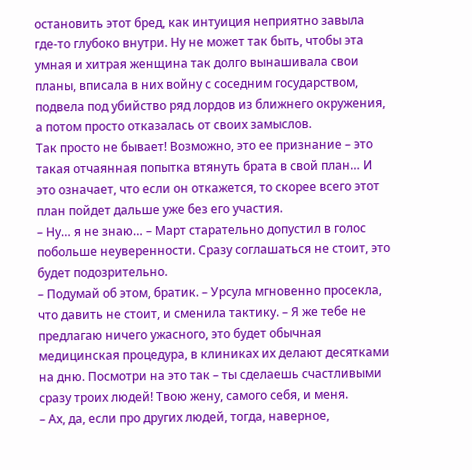остановить этот бред, как интуиция неприятно завыла где-то глубоко внутри. Ну не может так быть, чтобы эта умная и хитрая женщина так долго вынашивала свои планы, вписала в них войну с соседним государством, подвела под убийство ряд лордов из ближнего окружения, а потом просто отказалась от своих замыслов.
Так просто не бывает! Возможно, это ее признание – это такая отчаянная попытка втянуть брата в свой план… И это означает, что если он откажется, то скорее всего этот план пойдет дальше уже без его участия.
– Ну… я не знаю… – Март старательно допустил в голос побольше неуверенности. Сразу соглашаться не стоит, это будет подозрительно.
– Подумай об этом, братик. – Урсула мгновенно просекла, что давить не стоит, и сменила тактику. – Я же тебе не предлагаю ничего ужасного, это будет обычная медицинская процедура, в клиниках их делают десятками на дню. Посмотри на это так – ты сделаешь счастливыми сразу троих людей! Твою жену, самого себя, и меня.
– Ах, да, если про других людей, тогда, наверное,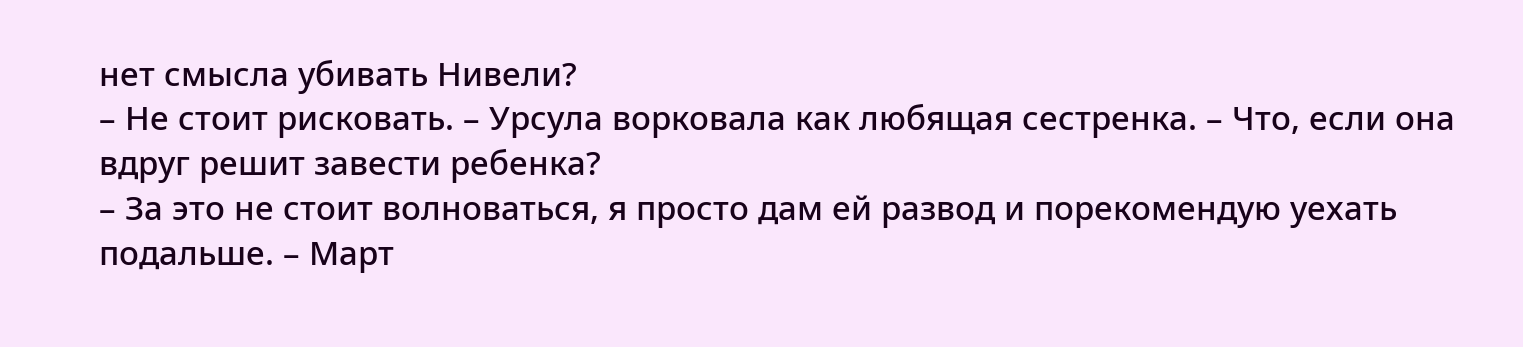нет смысла убивать Нивели?
– Не стоит рисковать. – Урсула ворковала как любящая сестренка. – Что, если она вдруг решит завести ребенка?
– За это не стоит волноваться, я просто дам ей развод и порекомендую уехать подальше. – Март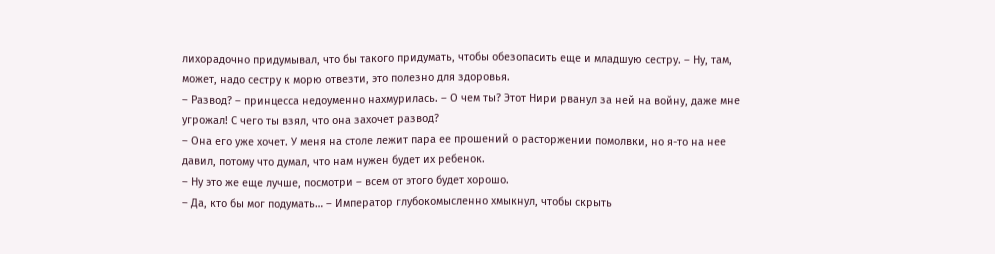лихорадочно придумывал, что бы такого придумать, чтобы обезопасить еще и младшую сестру. – Ну, там, может, надо сестру к морю отвезти, это полезно для здоровья.
– Развод? – принцесса недоуменно нахмурилась. – О чем ты? Этот Нири рванул за ней на войну, даже мне угрожал! С чего ты взял, что она захочет развод?
– Она его уже хочет. У меня на столе лежит пара ее прошений о расторжении помолвки, но я-то на нее давил, потому что думал, что нам нужен будет их ребенок.
– Ну это же еще лучше, посмотри – всем от этого будет хорошо.
– Да, кто бы мог подумать… – Император глубокомысленно хмыкнул, чтобы скрыть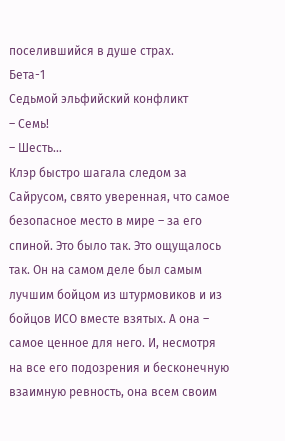поселившийся в душе страх.
Бета-1
Седьмой эльфийский конфликт
– Семь!
– Шесть…
Клэр быстро шагала следом за Сайрусом, свято уверенная, что самое безопасное место в мире – за его спиной. Это было так. Это ощущалось так. Он на самом деле был самым лучшим бойцом из штурмовиков и из бойцов ИСО вместе взятых. А она – самое ценное для него. И, несмотря на все его подозрения и бесконечную взаимную ревность, она всем своим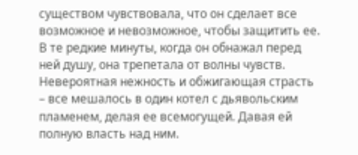существом чувствовала, что он сделает все возможное и невозможное, чтобы защитить ее. В те редкие минуты, когда он обнажал перед ней душу, она трепетала от волны чувств. Невероятная нежность и обжигающая страсть – все мешалось в один котел с дьявольским пламенем, делая ее всемогущей. Давая ей полную власть над ним.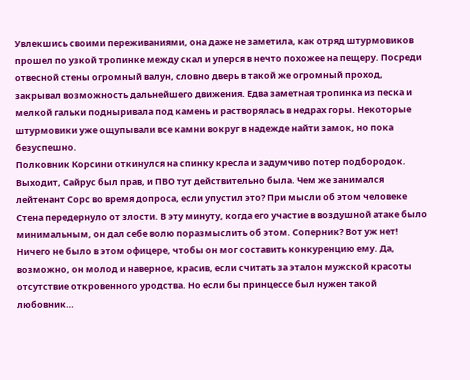Увлекшись своими переживаниями, она даже не заметила, как отряд штурмовиков прошел по узкой тропинке между скал и уперся в нечто похожее на пещеру. Посреди отвесной стены огромный валун, словно дверь в такой же огромный проход, закрывал возможность дальнейшего движения. Едва заметная тропинка из песка и мелкой гальки подныривала под камень и растворялась в недрах горы. Некоторые штурмовики уже ощупывали все камни вокруг в надежде найти замок, но пока безуспешно.
Полковник Корсини откинулся на спинку кресла и задумчиво потер подбородок. Выходит, Сайрус был прав, и ПВО тут действительно была. Чем же занимался лейтенант Сорс во время допроса, если упустил это? При мысли об этом человеке Стена передернуло от злости. В эту минуту, когда его участие в воздушной атаке было минимальным, он дал себе волю поразмыслить об этом. Соперник? Вот уж нет!
Ничего не было в этом офицере, чтобы он мог составить конкуренцию ему. Да, возможно, он молод и наверное, красив, если считать за эталон мужской красоты отсутствие откровенного уродства. Но если бы принцессе был нужен такой любовник…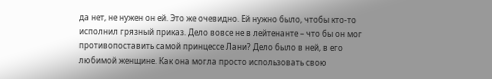да нет, не нужен он ей. Это же очевидно. Ей нужно было, чтобы кто-то исполнил грязный приказ. Дело вовсе не в лейтенанте – что бы он мог противопоставить самой принцессе Лани? Дело было в ней, в его любимой женщине. Как она могла просто использовать свою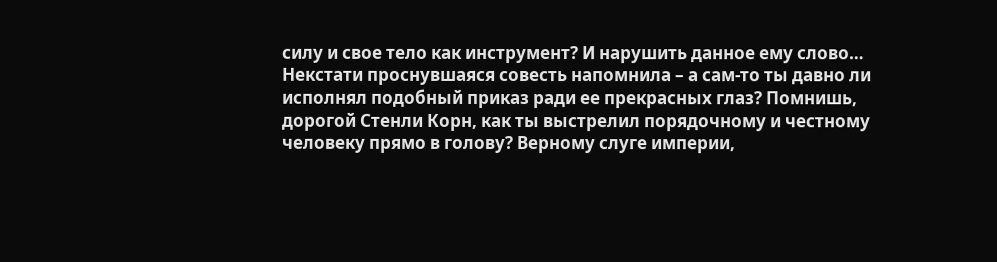силу и свое тело как инструмент? И нарушить данное ему слово…
Некстати проснувшаяся совесть напомнила – а сам-то ты давно ли исполнял подобный приказ ради ее прекрасных глаз? Помнишь, дорогой Стенли Корн, как ты выстрелил порядочному и честному человеку прямо в голову? Верному слуге империи,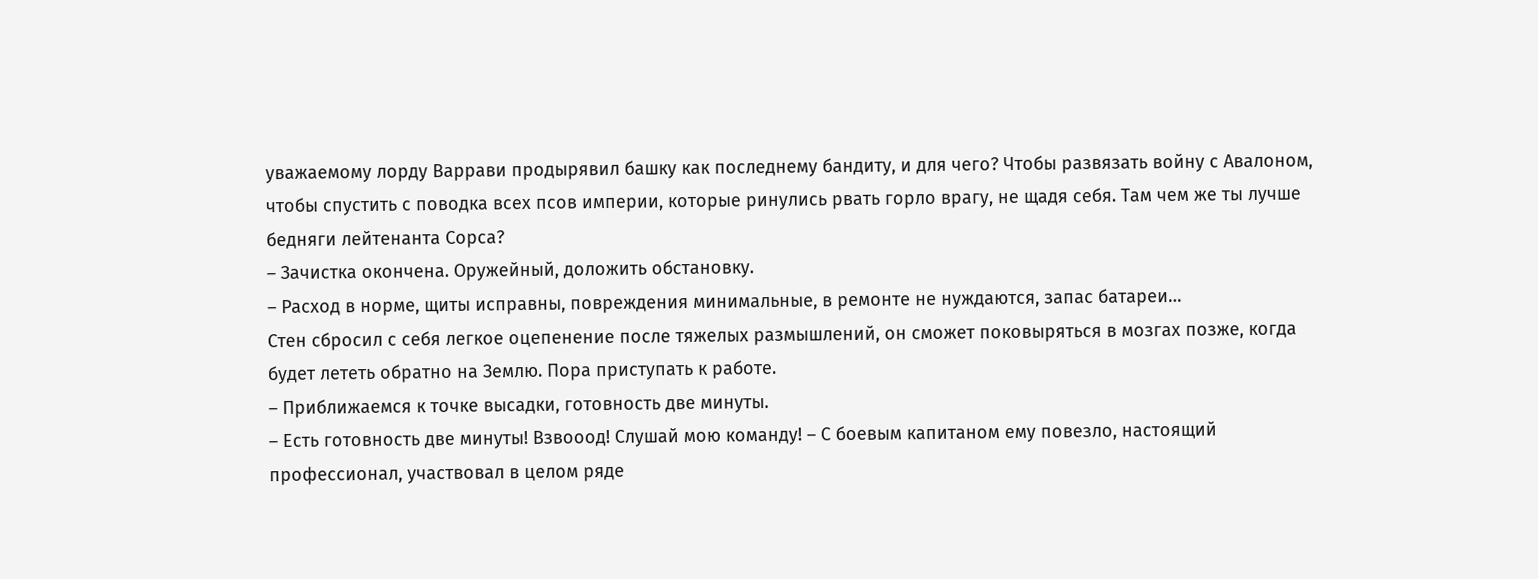уважаемому лорду Варрави продырявил башку как последнему бандиту, и для чего? Чтобы развязать войну с Авалоном, чтобы спустить с поводка всех псов империи, которые ринулись рвать горло врагу, не щадя себя. Там чем же ты лучше бедняги лейтенанта Сорса?
– Зачистка окончена. Оружейный, доложить обстановку.
– Расход в норме, щиты исправны, повреждения минимальные, в ремонте не нуждаются, запас батареи…
Стен сбросил с себя легкое оцепенение после тяжелых размышлений, он сможет поковыряться в мозгах позже, когда будет лететь обратно на Землю. Пора приступать к работе.
– Приближаемся к точке высадки, готовность две минуты.
– Есть готовность две минуты! Взвооод! Слушай мою команду! – С боевым капитаном ему повезло, настоящий профессионал, участвовал в целом ряде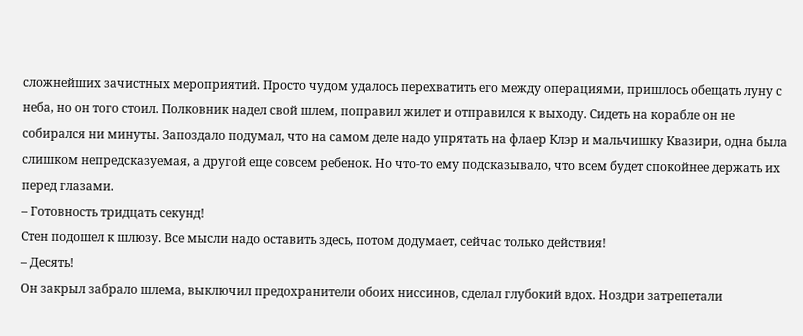сложнейших зачистных мероприятий. Просто чудом удалось перехватить его между операциями, пришлось обещать луну с неба, но он того стоил. Полковник надел свой шлем, поправил жилет и отправился к выходу. Сидеть на корабле он не собирался ни минуты. Запоздало подумал, что на самом деле надо упрятать на флаер Клэр и мальчишку Квазири, одна была слишком непредсказуемая, а другой еще совсем ребенок. Но что-то ему подсказывало, что всем будет спокойнее держать их перед глазами.
– Готовность тридцать секунд!
Стен подошел к шлюзу. Все мысли надо оставить здесь, потом додумает, сейчас только действия!
– Десять!
Он закрыл забрало шлема, выключил предохранители обоих ниссинов, сделал глубокий вдох. Ноздри затрепетали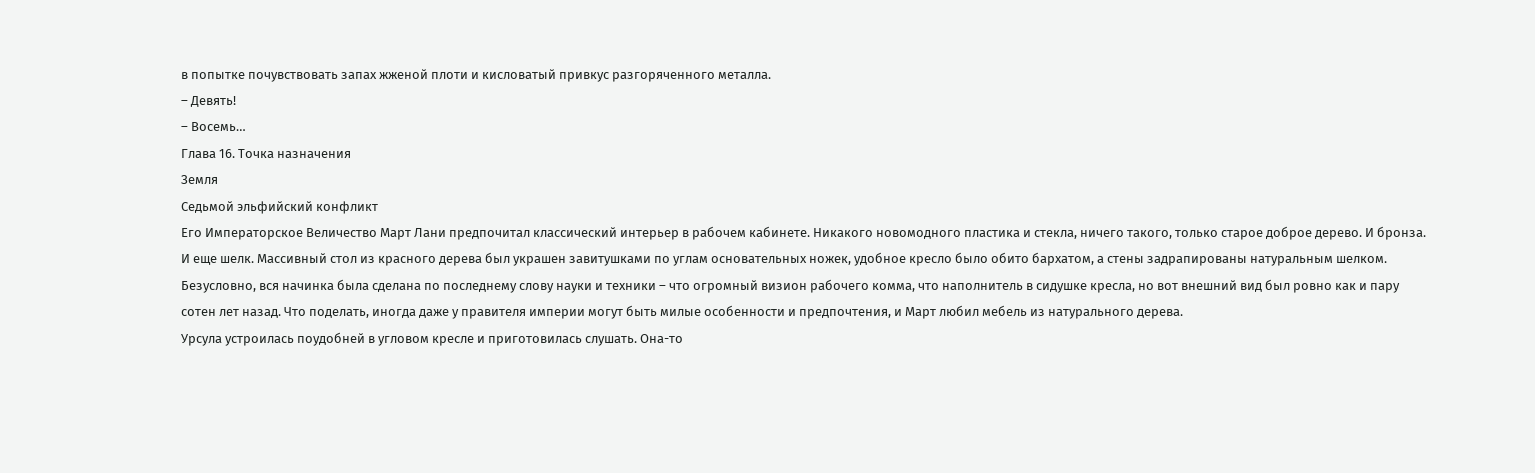в попытке почувствовать запах жженой плоти и кисловатый привкус разгоряченного металла.
– Девять!
– Восемь…
Глава 16. Точка назначения
Земля
Седьмой эльфийский конфликт
Его Императорское Величество Март Лани предпочитал классический интерьер в рабочем кабинете. Никакого новомодного пластика и стекла, ничего такого, только старое доброе дерево. И бронза. И еще шелк. Массивный стол из красного дерева был украшен завитушками по углам основательных ножек, удобное кресло было обито бархатом, а стены задрапированы натуральным шелком. Безусловно, вся начинка была сделана по последнему слову науки и техники – что огромный визион рабочего комма, что наполнитель в сидушке кресла, но вот внешний вид был ровно как и пару сотен лет назад. Что поделать, иногда даже у правителя империи могут быть милые особенности и предпочтения, и Март любил мебель из натурального дерева.
Урсула устроилась поудобней в угловом кресле и приготовилась слушать. Она-то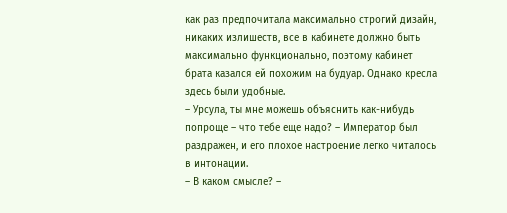как раз предпочитала максимально строгий дизайн, никаких излишеств, все в кабинете должно быть максимально функционально, поэтому кабинет брата казался ей похожим на будуар. Однако кресла здесь были удобные.
– Урсула, ты мне можешь объяснить как-нибудь попроще – что тебе еще надо? – Император был раздражен, и его плохое настроение легко читалось в интонации.
– В каком смысле? –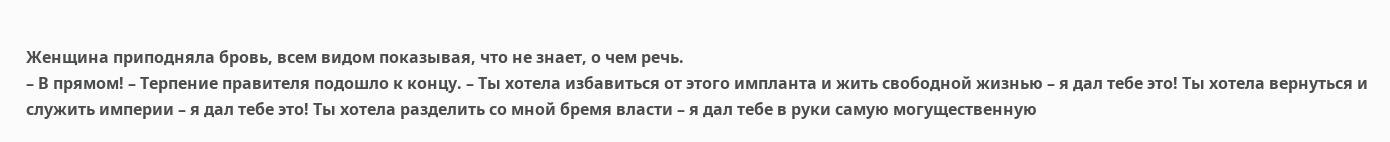Женщина приподняла бровь, всем видом показывая, что не знает, о чем речь.
– В прямом! – Терпение правителя подошло к концу. – Ты хотела избавиться от этого импланта и жить свободной жизнью – я дал тебе это! Ты хотела вернуться и служить империи – я дал тебе это! Ты хотела разделить со мной бремя власти – я дал тебе в руки самую могущественную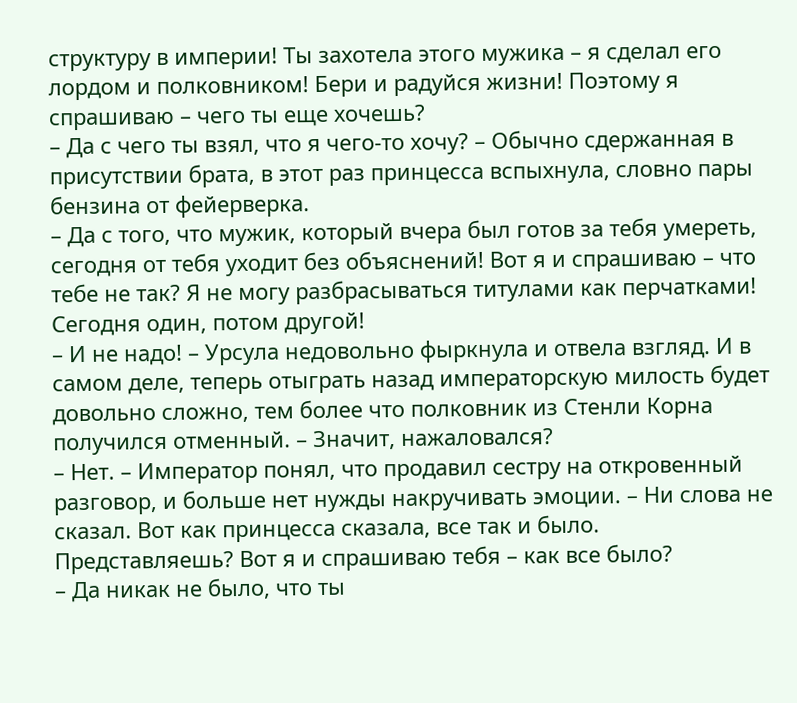структуру в империи! Ты захотела этого мужика – я сделал его лордом и полковником! Бери и радуйся жизни! Поэтому я спрашиваю – чего ты еще хочешь?
– Да с чего ты взял, что я чего-то хочу? – Обычно сдержанная в присутствии брата, в этот раз принцесса вспыхнула, словно пары бензина от фейерверка.
– Да с того, что мужик, который вчера был готов за тебя умереть, сегодня от тебя уходит без объяснений! Вот я и спрашиваю – что тебе не так? Я не могу разбрасываться титулами как перчатками! Сегодня один, потом другой!
– И не надо! – Урсула недовольно фыркнула и отвела взгляд. И в самом деле, теперь отыграть назад императорскую милость будет довольно сложно, тем более что полковник из Стенли Корна получился отменный. – Значит, нажаловался?
– Нет. – Император понял, что продавил сестру на откровенный разговор, и больше нет нужды накручивать эмоции. – Ни слова не сказал. Вот как принцесса сказала, все так и было. Представляешь? Вот я и спрашиваю тебя – как все было?
– Да никак не было, что ты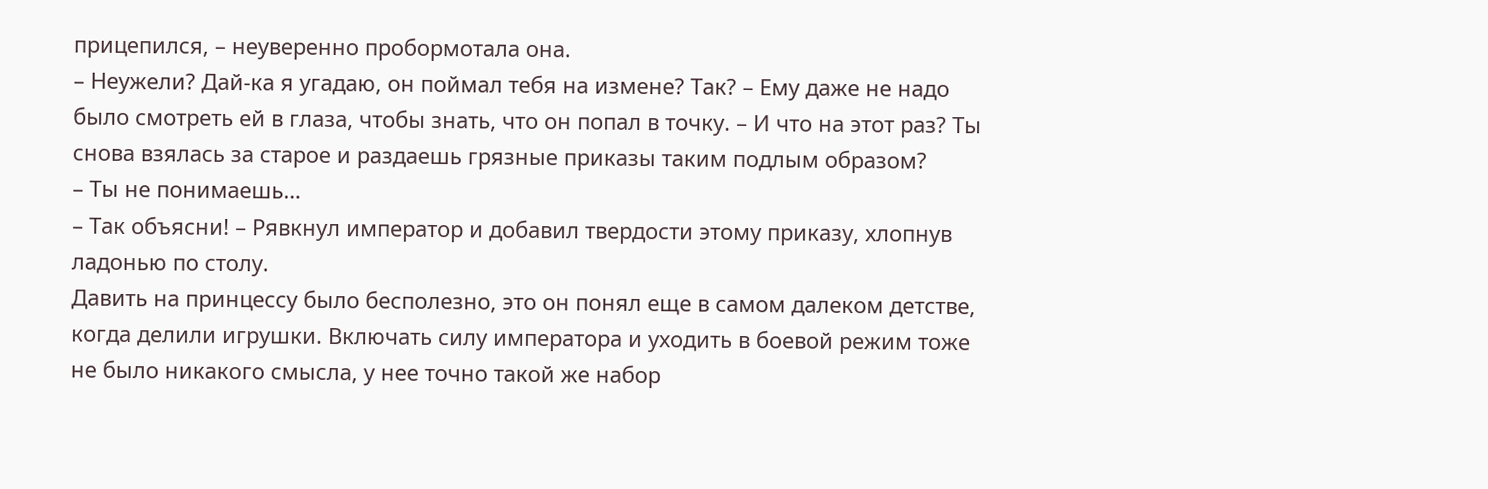прицепился, – неуверенно пробормотала она.
– Неужели? Дай-ка я угадаю, он поймал тебя на измене? Так? – Ему даже не надо было смотреть ей в глаза, чтобы знать, что он попал в точку. – И что на этот раз? Ты снова взялась за старое и раздаешь грязные приказы таким подлым образом?
– Ты не понимаешь…
– Так объясни! – Рявкнул император и добавил твердости этому приказу, хлопнув ладонью по столу.
Давить на принцессу было бесполезно, это он понял еще в самом далеком детстве, когда делили игрушки. Включать силу императора и уходить в боевой режим тоже не было никакого смысла, у нее точно такой же набор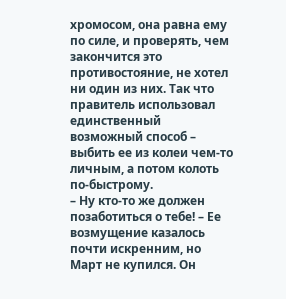хромосом, она равна ему по силе, и проверять, чем закончится это противостояние, не хотел ни один из них. Так что правитель использовал единственный возможный способ – выбить ее из колеи чем-то личным, а потом колоть по-быстрому.
– Ну кто-то же должен позаботиться о тебе! – Ее возмущение казалось почти искренним, но Март не купился. Он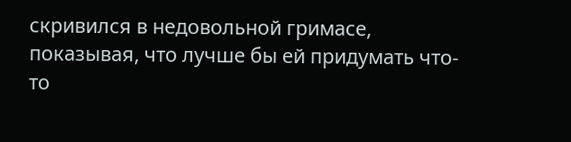скривился в недовольной гримасе, показывая, что лучше бы ей придумать что-то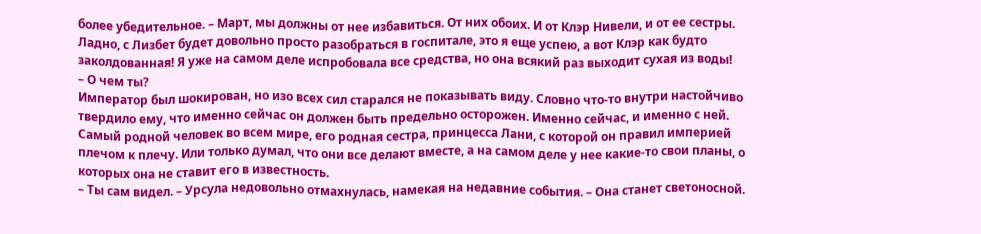более убедительное. – Март, мы должны от нее избавиться. От них обоих. И от Клэр Нивели, и от ее сестры. Ладно, с Лизбет будет довольно просто разобраться в госпитале, это я еще успею, а вот Клэр как будто заколдованная! Я уже на самом деле испробовала все средства, но она всякий раз выходит сухая из воды!
– О чем ты?
Император был шокирован, но изо всех сил старался не показывать виду. Словно что-то внутри настойчиво твердило ему, что именно сейчас он должен быть предельно осторожен. Именно сейчас, и именно с ней. Самый родной человек во всем мире, его родная сестра, принцесса Лани, с которой он правил империей плечом к плечу. Или только думал, что они все делают вместе, а на самом деле у нее какие-то свои планы, о которых она не ставит его в известность.
– Ты сам видел. – Урсула недовольно отмахнулась, намекая на недавние события. – Она станет светоносной.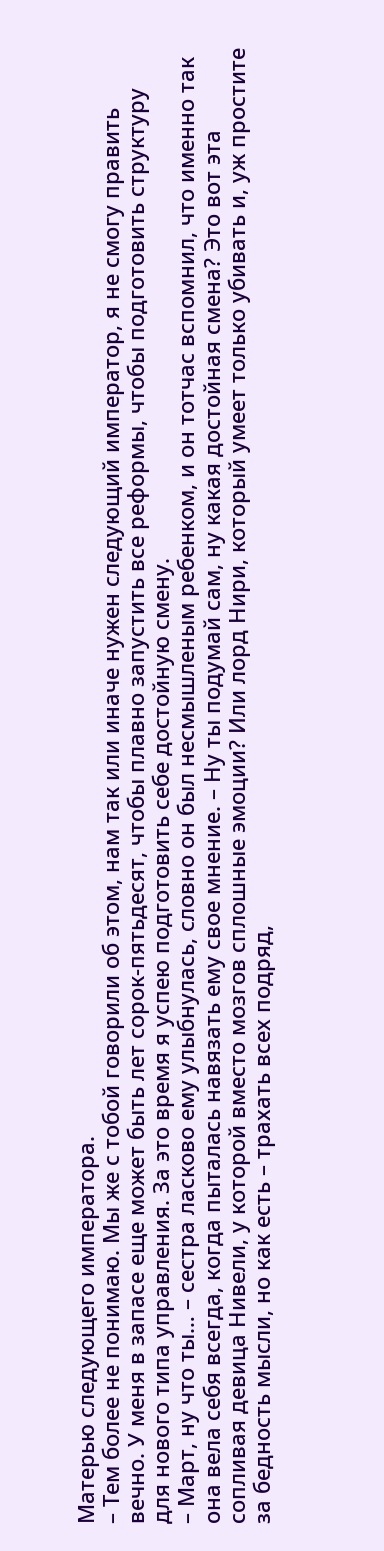Матерью следующего императора.
– Тем более не понимаю. Мы же с тобой говорили об этом, нам так или иначе нужен следующий император, я не смогу править вечно. У меня в запасе еще может быть лет сорок-пятьдесят, чтобы плавно запустить все реформы, чтобы подготовить структуру для нового типа управления. За это время я успею подготовить себе достойную смену.
– Март, ну что ты… – сестра ласково ему улыбнулась, словно он был несмышленым ребенком, и он тотчас вспомнил, что именно так она вела себя всегда, когда пыталась навязать ему свое мнение. – Ну ты подумай сам, ну какая достойная смена? Это вот эта сопливая девица Нивели, у которой вместо мозгов сплошные эмоции? Или лорд Нири, который умеет только убивать и, уж простите за бедность мысли, но как есть – трахать всех подряд,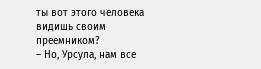ты вот этого человека видишь своим преемником?
– Но, Урсула, нам все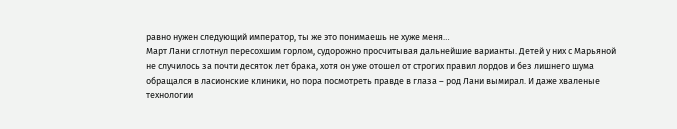равно нужен следующий император, ты же это понимаешь не хуже меня…
Март Лани сглотнул пересохшим горлом, судорожно просчитывая дальнейшие варианты. Детей у них с Марьяной не случилось за почти десяток лет брака, хотя он уже отошел от строгих правил лордов и без лишнего шума обращался в ласионские клиники, но пора посмотреть правде в глаза – род Лани вымирал. И даже хваленые технологии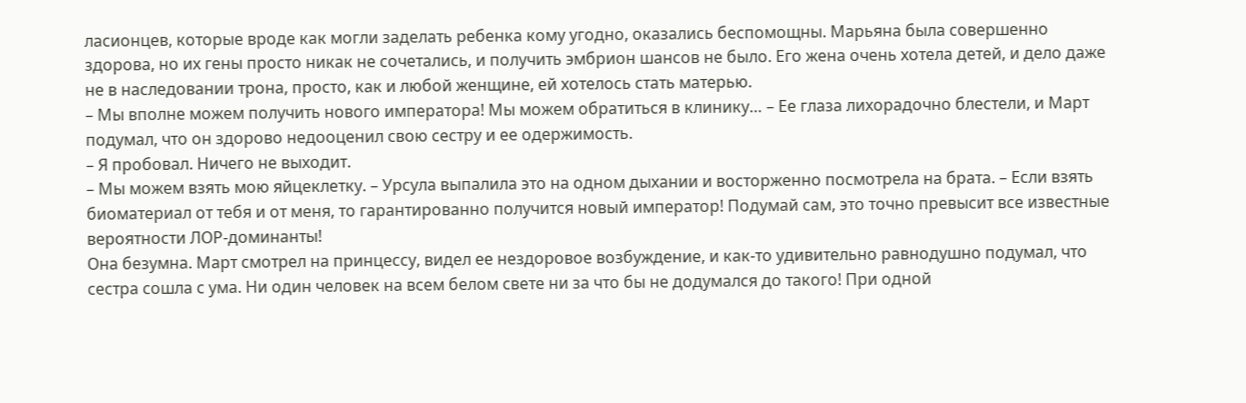ласионцев, которые вроде как могли заделать ребенка кому угодно, оказались беспомощны. Марьяна была совершенно здорова, но их гены просто никак не сочетались, и получить эмбрион шансов не было. Его жена очень хотела детей, и дело даже не в наследовании трона, просто, как и любой женщине, ей хотелось стать матерью.
– Мы вполне можем получить нового императора! Мы можем обратиться в клинику… – Ее глаза лихорадочно блестели, и Март подумал, что он здорово недооценил свою сестру и ее одержимость.
– Я пробовал. Ничего не выходит.
– Мы можем взять мою яйцеклетку. – Урсула выпалила это на одном дыхании и восторженно посмотрела на брата. – Если взять биоматериал от тебя и от меня, то гарантированно получится новый император! Подумай сам, это точно превысит все известные вероятности ЛОР-доминанты!
Она безумна. Март смотрел на принцессу, видел ее нездоровое возбуждение, и как-то удивительно равнодушно подумал, что сестра сошла с ума. Ни один человек на всем белом свете ни за что бы не додумался до такого! При одной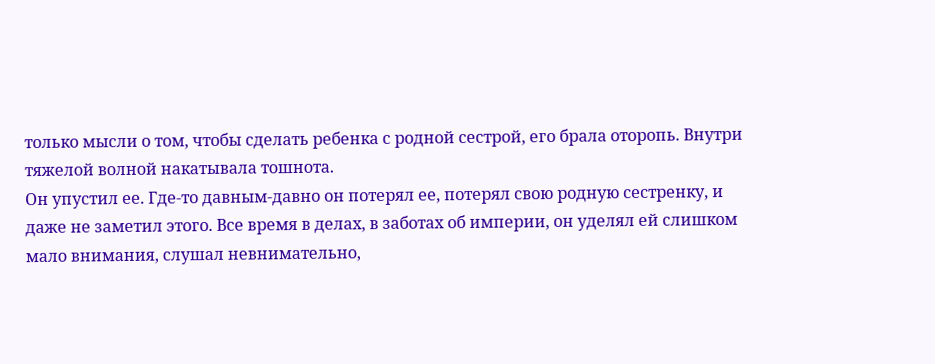только мысли о том, чтобы сделать ребенка с родной сестрой, его брала оторопь. Внутри тяжелой волной накатывала тошнота.
Он упустил ее. Где-то давным-давно он потерял ее, потерял свою родную сестренку, и даже не заметил этого. Все время в делах, в заботах об империи, он уделял ей слишком мало внимания, слушал невнимательно,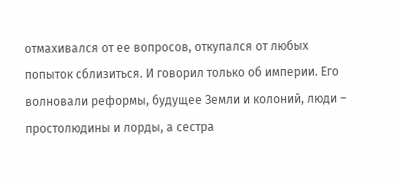отмахивался от ее вопросов, откупался от любых попыток сблизиться. И говорил только об империи. Его волновали реформы, будущее Земли и колоний, люди – простолюдины и лорды, а сестра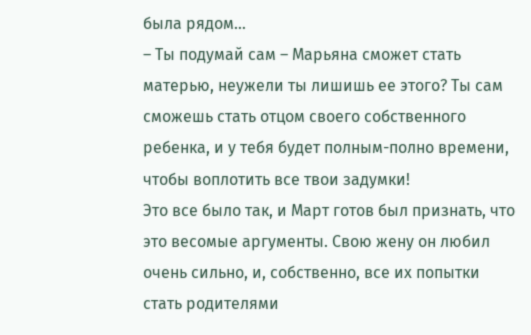была рядом…
– Ты подумай сам – Марьяна сможет стать матерью, неужели ты лишишь ее этого? Ты сам сможешь стать отцом своего собственного ребенка, и у тебя будет полным-полно времени, чтобы воплотить все твои задумки!
Это все было так, и Март готов был признать, что это весомые аргументы. Свою жену он любил очень сильно, и, собственно, все их попытки стать родителями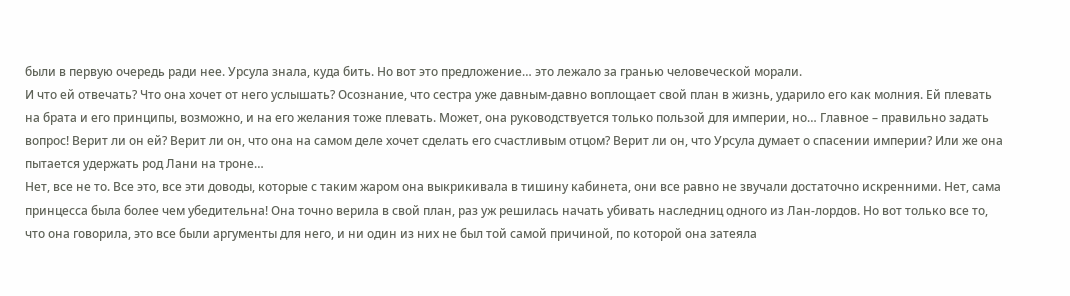были в первую очередь ради нее. Урсула знала, куда бить. Но вот это предложение… это лежало за гранью человеческой морали.
И что ей отвечать? Что она хочет от него услышать? Осознание, что сестра уже давным-давно воплощает свой план в жизнь, ударило его как молния. Ей плевать на брата и его принципы, возможно, и на его желания тоже плевать. Может, она руководствуется только пользой для империи, но… Главное – правильно задать вопрос! Верит ли он ей? Верит ли он, что она на самом деле хочет сделать его счастливым отцом? Верит ли он, что Урсула думает о спасении империи? Или же она пытается удержать род Лани на троне…
Нет, все не то. Все это, все эти доводы, которые с таким жаром она выкрикивала в тишину кабинета, они все равно не звучали достаточно искренними. Нет, сама принцесса была более чем убедительна! Она точно верила в свой план, раз уж решилась начать убивать наследниц одного из Лан-лордов. Но вот только все то, что она говорила, это все были аргументы для него, и ни один из них не был той самой причиной, по которой она затеяла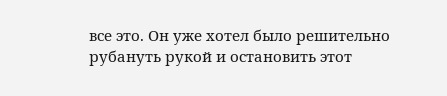все это. Он уже хотел было решительно рубануть рукой и остановить этот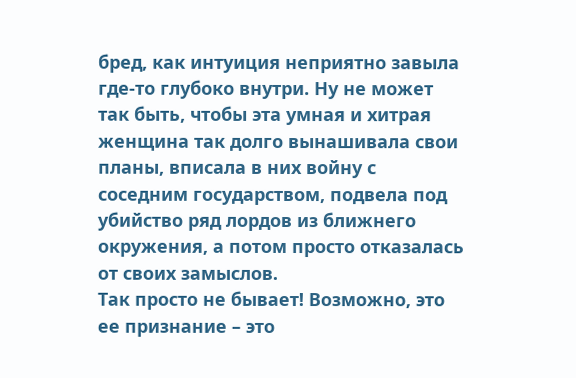бред, как интуиция неприятно завыла где-то глубоко внутри. Ну не может так быть, чтобы эта умная и хитрая женщина так долго вынашивала свои планы, вписала в них войну с соседним государством, подвела под убийство ряд лордов из ближнего окружения, а потом просто отказалась от своих замыслов.
Так просто не бывает! Возможно, это ее признание – это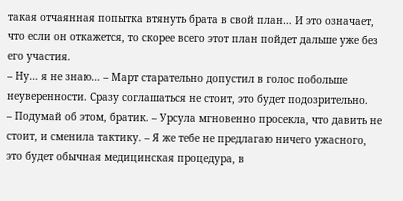такая отчаянная попытка втянуть брата в свой план… И это означает, что если он откажется, то скорее всего этот план пойдет дальше уже без его участия.
– Ну… я не знаю… – Март старательно допустил в голос побольше неуверенности. Сразу соглашаться не стоит, это будет подозрительно.
– Подумай об этом, братик. – Урсула мгновенно просекла, что давить не стоит, и сменила тактику. – Я же тебе не предлагаю ничего ужасного, это будет обычная медицинская процедура, в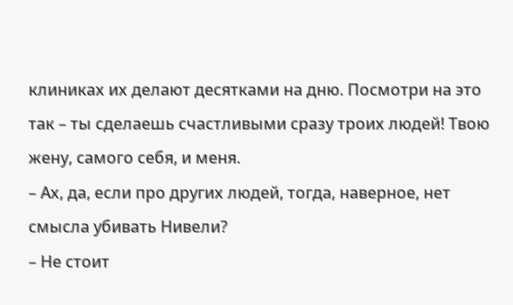клиниках их делают десятками на дню. Посмотри на это так – ты сделаешь счастливыми сразу троих людей! Твою жену, самого себя, и меня.
– Ах, да, если про других людей, тогда, наверное, нет смысла убивать Нивели?
– Не стоит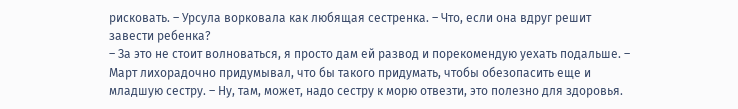рисковать. – Урсула ворковала как любящая сестренка. – Что, если она вдруг решит завести ребенка?
– За это не стоит волноваться, я просто дам ей развод и порекомендую уехать подальше. – Март лихорадочно придумывал, что бы такого придумать, чтобы обезопасить еще и младшую сестру. – Ну, там, может, надо сестру к морю отвезти, это полезно для здоровья.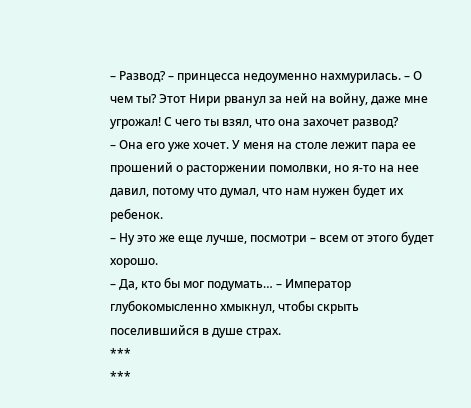– Развод? – принцесса недоуменно нахмурилась. – О чем ты? Этот Нири рванул за ней на войну, даже мне угрожал! С чего ты взял, что она захочет развод?
– Она его уже хочет. У меня на столе лежит пара ее прошений о расторжении помолвки, но я-то на нее давил, потому что думал, что нам нужен будет их ребенок.
– Ну это же еще лучше, посмотри – всем от этого будет хорошо.
– Да, кто бы мог подумать… – Император глубокомысленно хмыкнул, чтобы скрыть поселившийся в душе страх.
***
***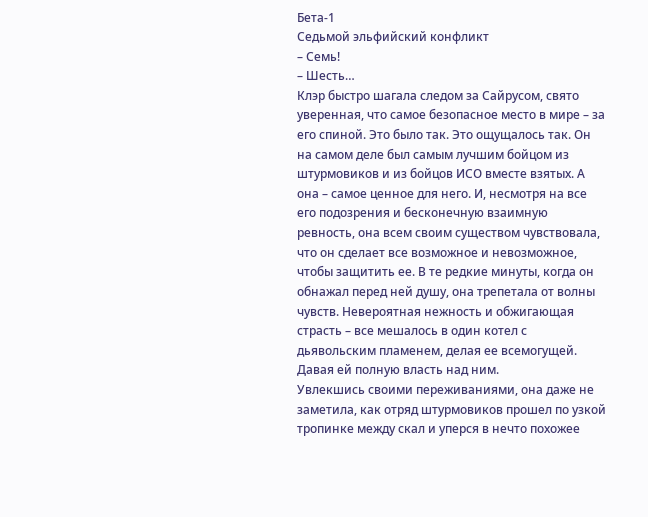Бета-1
Седьмой эльфийский конфликт
– Семь!
– Шесть…
Клэр быстро шагала следом за Сайрусом, свято уверенная, что самое безопасное место в мире – за его спиной. Это было так. Это ощущалось так. Он на самом деле был самым лучшим бойцом из штурмовиков и из бойцов ИСО вместе взятых. А она – самое ценное для него. И, несмотря на все его подозрения и бесконечную взаимную ревность, она всем своим существом чувствовала, что он сделает все возможное и невозможное, чтобы защитить ее. В те редкие минуты, когда он обнажал перед ней душу, она трепетала от волны чувств. Невероятная нежность и обжигающая страсть – все мешалось в один котел с дьявольским пламенем, делая ее всемогущей. Давая ей полную власть над ним.
Увлекшись своими переживаниями, она даже не заметила, как отряд штурмовиков прошел по узкой тропинке между скал и уперся в нечто похожее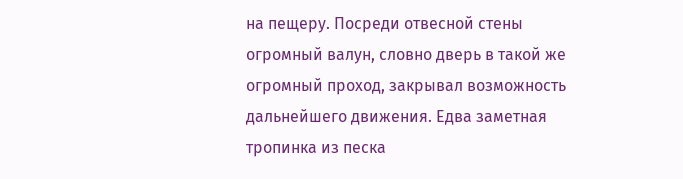на пещеру. Посреди отвесной стены огромный валун, словно дверь в такой же огромный проход, закрывал возможность дальнейшего движения. Едва заметная тропинка из песка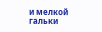и мелкой гальки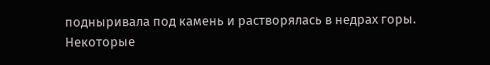подныривала под камень и растворялась в недрах горы. Некоторые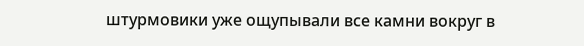штурмовики уже ощупывали все камни вокруг в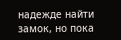надежде найти замок, но пока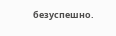безуспешно.